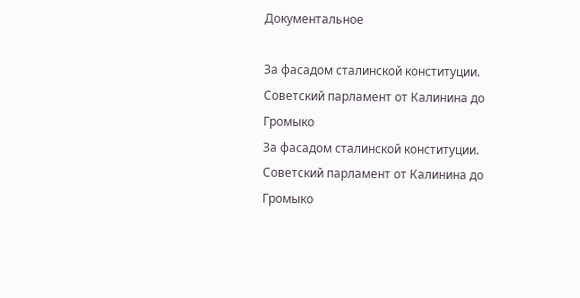Документальное

За фасадом сталинской конституции. Советский парламент от Калинина до Громыко
За фасадом сталинской конституции. Советский парламент от Калинина до Громыко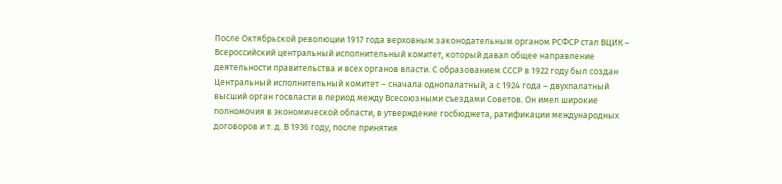После Октябрьской революции 1917 года верховным законодательным органом РСФСР стал ВЦИК – Всероссийский центральный исполнительный комитет, который давал общее направление деятельности правительства и всех органов власти. С образованием СССР в 1922 году был создан Центральный исполнительный комитет – сначала однопалатный, а с 1924 года – двухпалатный высший орган госвласти в период между Всесоюзными съездами Советов. Он имел широкие полномочия в экономической области, в утверждение госбюджета, ратификации международных договоров и т. д. В 1936 году, после принятия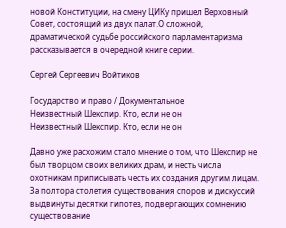новой Конституции, на смену ЦИКу пришел Верховный Совет, состоящий из двух палат.О сложной, драматической судьбе российского парламентаризма рассказывается в очередной книге серии.

Сергей Сергеевич Войтиков

Государство и право / Документальное
Неизвестный Шекспир. Кто, если не он
Неизвестный Шекспир. Кто, если не он

Давно уже расхожим стало мнение о том, что Шекспир не был творцом своих великих драм, и несть числа охотникам приписывать честь их создания другим лицам. За полтора столетия существования споров и дискуссий выдвинуты десятки гипотез, подвергающих сомнению существование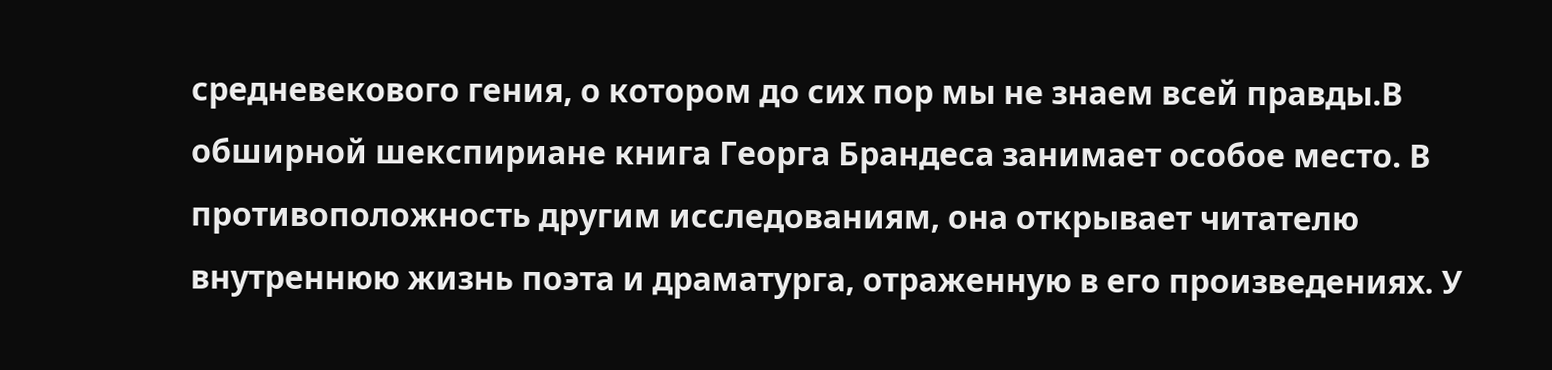средневекового гения, о котором до сих пор мы не знаем всей правды.В обширной шекспириане книга Георга Брандеса занимает особое место. В противоположность другим исследованиям, она открывает читателю внутреннюю жизнь поэта и драматурга, отраженную в его произведениях. У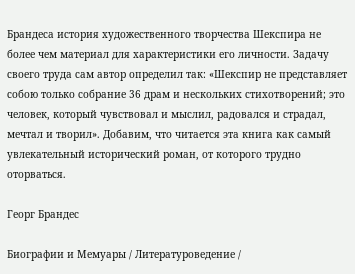Брандеса история художественного творчества Шекспира не более чем материал для характеристики его личности. Задачу своего труда сам автор определил так: «Шекспир не представляет собою только собрание 36 драм и нескольких стихотворений; это человек, который чувствовал и мыслил, радовался и страдал, мечтал и творил». Добавим, что читается эта книга как самый увлекательный исторический роман, от которого трудно оторваться.

Георг Брандес

Биографии и Мемуары / Литературоведение /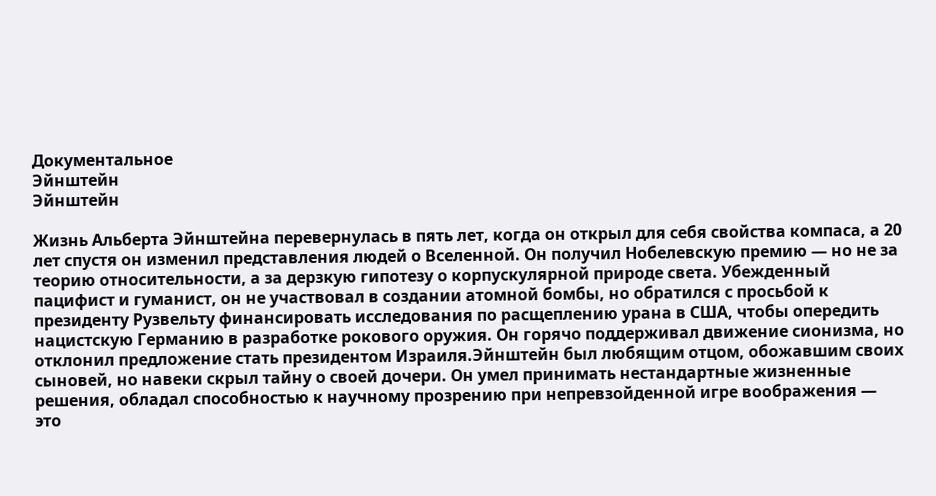Документальное
Эйнштейн
Эйнштейн

Жизнь Альберта Эйнштейна перевернулась в пять лет, когда он открыл для себя свойства компаса, а 20 лет спустя он изменил представления людей о Вселенной. Он получил Нобелевскую премию — но не за теорию относительности, а за дерзкую гипотезу о корпускулярной природе света. Убежденный пацифист и гуманист, он не участвовал в создании атомной бомбы, но обратился с просьбой к президенту Рузвельту финансировать исследования по расщеплению урана в США, чтобы опередить нацистскую Германию в разработке рокового оружия. Он горячо поддерживал движение сионизма, но отклонил предложение стать президентом Израиля.Эйнштейн был любящим отцом, обожавшим своих сыновей, но навеки скрыл тайну о своей дочери. Он умел принимать нестандартные жизненные решения, обладал способностью к научному прозрению при непревзойденной игре воображения — это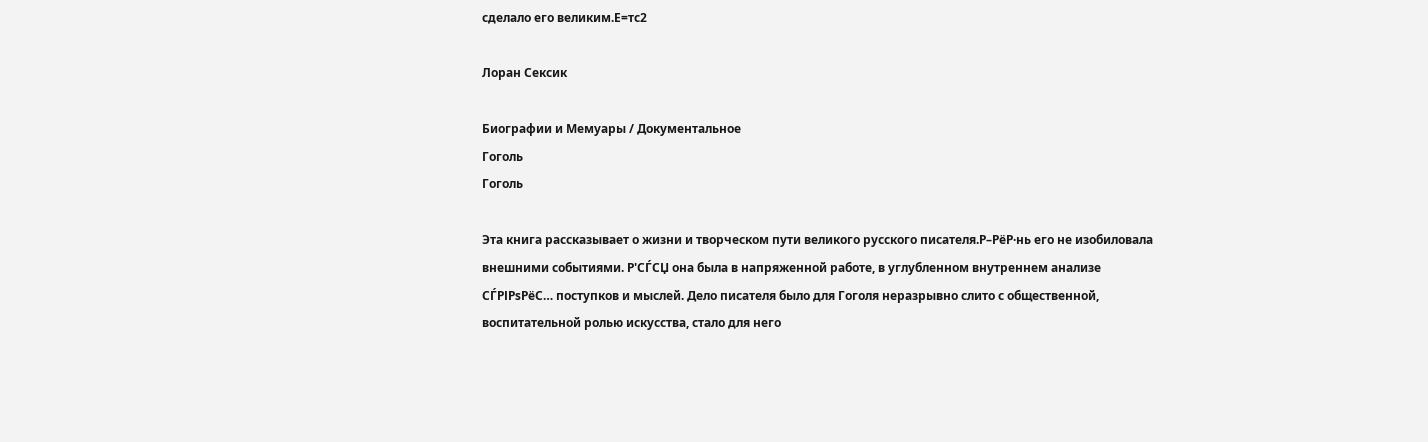сделало его великим.Е=тс2

Лоран Сексик

Биографии и Мемуары / Документальное
Гоголь
Гоголь

Эта книга рассказывает о жизни и творческом пути великого русского писателя.Р–РёР·нь его не изобиловала внешними событиями. Р'СЃСЏ она была в напряженной работе, в углубленном внутреннем анализе СЃРІРѕРёС… поступков и мыслей. Дело писателя было для Гоголя неразрывно слито с общественной, воспитательной ролью искусства, стало для него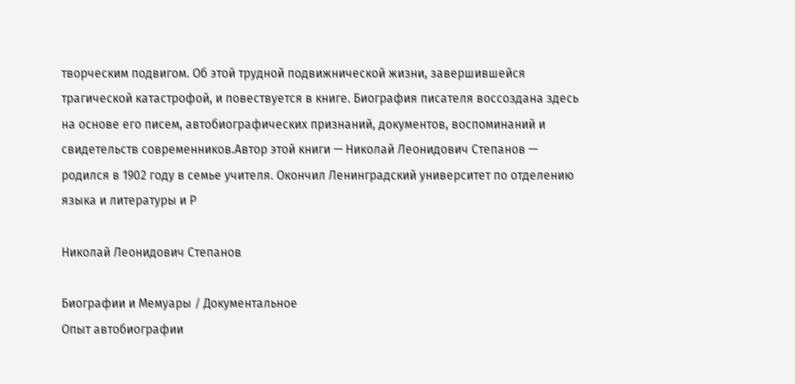творческим подвигом. Об этой трудной подвижнической жизни, завершившейся трагической катастрофой, и повествуется в книге. Биография писателя воссоздана здесь на основе его писем, автобиографических признаний, документов, воспоминаний и свидетельств современников.Автор этой книги — Николай Леонидович Степанов — родился в 1902 году в семье учителя. Окончил Ленинградский университет по отделению языка и литературы и Р

Николай Леонидович Степанов

Биографии и Мемуары / Документальное
Опыт автобиографии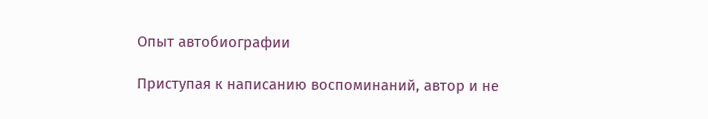Опыт автобиографии

Приступая к написанию воспоминаний, автор и не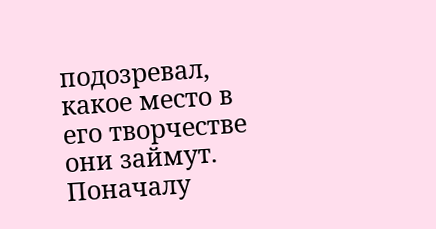подозревал, какое место в его творчестве они займут. Поначалу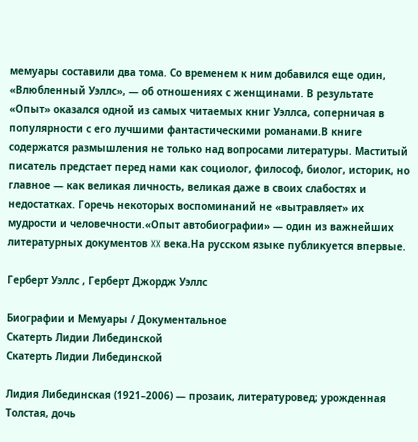мемуары составили два тома. Со временем к ним добавился еще один, «Влюбленный Уэллс», — об отношениях с женщинами. В результате «Опыт» оказался одной из самых читаемых книг Уэллса, соперничая в популярности с его лучшими фантастическими романами.В книге содержатся размышления не только над вопросами литературы. Маститый писатель предстает перед нами как социолог, философ, биолог, историк, но главное — как великая личность, великая даже в своих слабостях и недостатках. Горечь некоторых воспоминаний не «вытравляет» их мудрости и человечности.«Опыт автобиографии» — один из важнейших литературных документов XX века.На русском языке публикуется впервые.

Герберт Уэллс , Герберт Джордж Уэллс

Биографии и Мемуары / Документальное
Скатерть Лидии Либединской
Скатерть Лидии Либединской

Лидия Либединская (1921–2006) — прозаик, литературовед; урожденная Толстая, дочь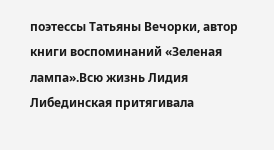поэтессы Татьяны Вечорки, автор книги воспоминаний «Зеленая лампа».Всю жизнь Лидия Либединская притягивала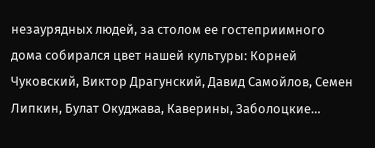незаурядных людей, за столом ее гостеприимного дома собирался цвет нашей культуры: Корней Чуковский, Виктор Драгунский, Давид Самойлов, Семен Липкин, Булат Окуджава, Каверины, Заболоцкие…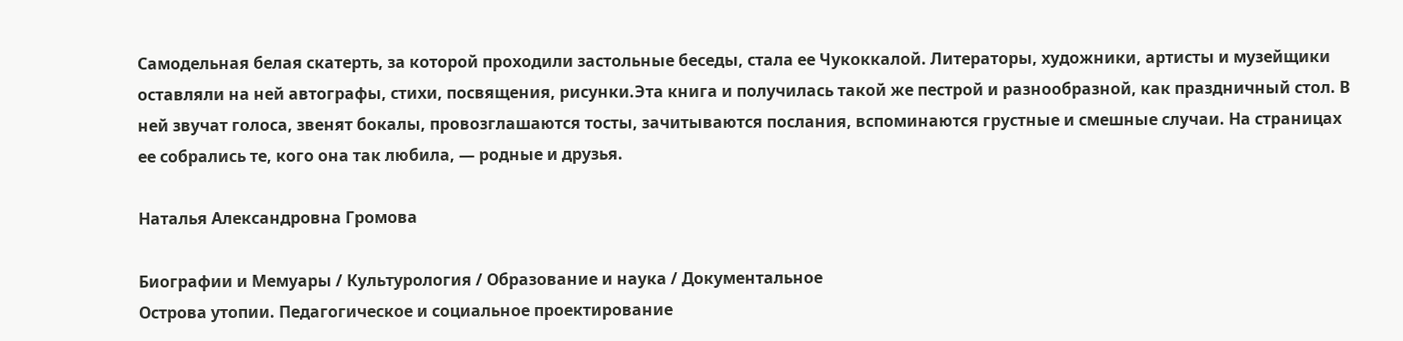Самодельная белая скатерть, за которой проходили застольные беседы, стала ее Чукоккалой. Литераторы, художники, артисты и музейщики оставляли на ней автографы, стихи, посвящения, рисунки.Эта книга и получилась такой же пестрой и разнообразной, как праздничный стол. В ней звучат голоса, звенят бокалы, провозглашаются тосты, зачитываются послания, вспоминаются грустные и смешные случаи. На страницах ее собрались те, кого она так любила, — родные и друзья.

Наталья Александровна Громова

Биографии и Мемуары / Культурология / Образование и наука / Документальное
Острова утопии. Педагогическое и социальное проектирование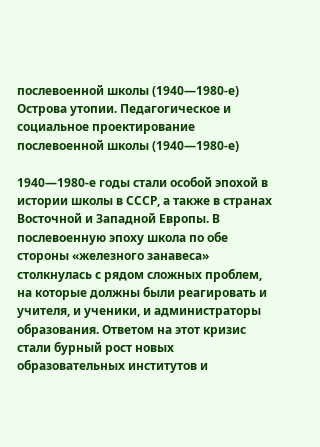послевоенной школы (1940—1980-е)
Острова утопии. Педагогическое и социальное проектирование послевоенной школы (1940—1980-е)

1940—1980-е годы стали особой эпохой в истории школы в СССР, а также в странах Восточной и Западной Европы. В послевоенную эпоху школа по обе стороны «железного занавеса» столкнулась с рядом сложных проблем, на которые должны были реагировать и учителя, и ученики, и администраторы образования. Ответом на этот кризис стали бурный рост новых образовательных институтов и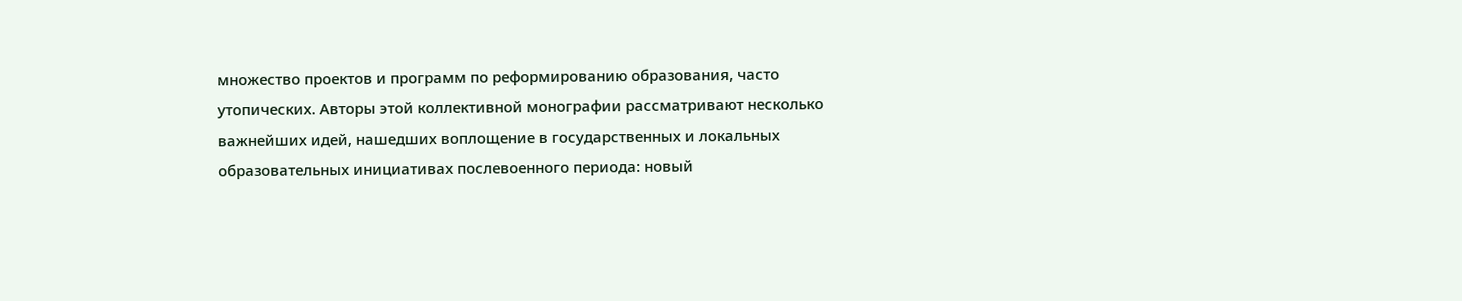множество проектов и программ по реформированию образования, часто утопических. Авторы этой коллективной монографии рассматривают несколько важнейших идей, нашедших воплощение в государственных и локальных образовательных инициативах послевоенного периода: новый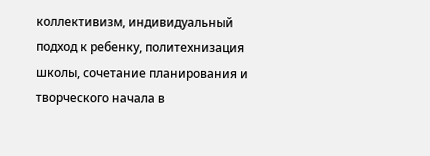коллективизм, индивидуальный подход к ребенку, политехнизация школы, сочетание планирования и творческого начала в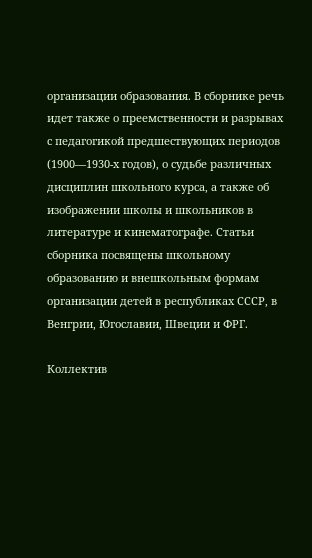организации образования. В сборнике речь идет также о преемственности и разрывах с педагогикой предшествующих периодов (1900—1930-х годов), о судьбе различных дисциплин школьного курса, а также об изображении школы и школьников в литературе и кинематографе. Статьи сборника посвящены школьному образованию и внешкольным формам организации детей в республиках СССР, в Венгрии, Югославии, Швеции и ФРГ.

Коллектив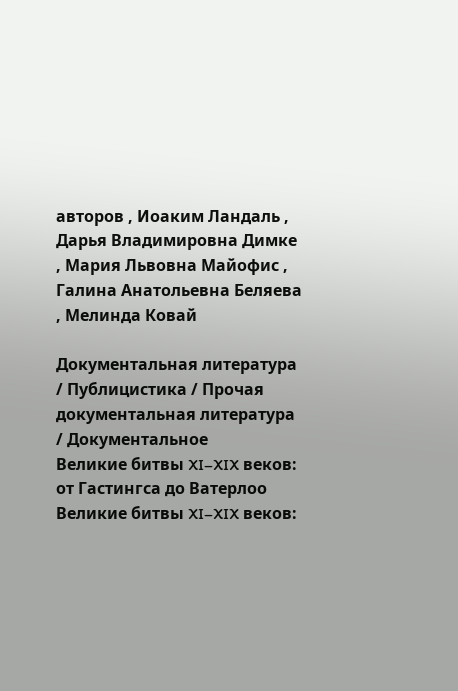авторов , Иоаким Ландаль , Дарья Владимировна Димке , Мария Львовна Майофис , Галина Анатольевна Беляева , Мелинда Ковай

Документальная литература / Публицистика / Прочая документальная литература / Документальное
Великие битвы XI–XIX веков: от Гастингса до Ватерлоо
Великие битвы XI–XIX веков: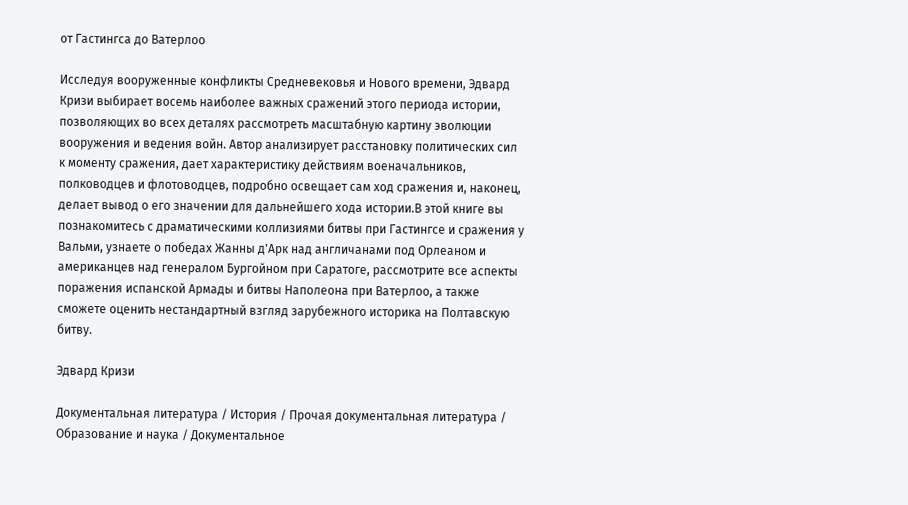от Гастингса до Ватерлоо

Исследуя вооруженные конфликты Средневековья и Нового времени, Эдвард Кризи выбирает восемь наиболее важных сражений этого периода истории, позволяющих во всех деталях рассмотреть масштабную картину эволюции вооружения и ведения войн. Автор анализирует расстановку политических сил к моменту сражения, дает характеристику действиям военачальников, полководцев и флотоводцев, подробно освещает сам ход сражения и, наконец, делает вывод о его значении для дальнейшего хода истории.В этой книге вы познакомитесь с драматическими коллизиями битвы при Гастингсе и сражения у Вальми, узнаете о победах Жанны д'Арк над англичанами под Орлеаном и американцев над генералом Бургойном при Саратоге, рассмотрите все аспекты поражения испанской Армады и битвы Наполеона при Ватерлоо, а также сможете оценить нестандартный взгляд зарубежного историка на Полтавскую битву.

Эдвард Кризи

Документальная литература / История / Прочая документальная литература / Образование и наука / Документальное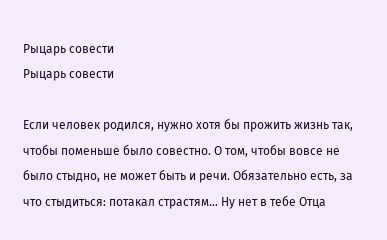Рыцарь совести
Рыцарь совести

Если человек родился, нужно хотя бы прожить жизнь так, чтобы поменьше было совестно. О том, чтобы вовсе не было стыдно, не может быть и речи. Обязательно есть, за что стыдиться: потакал страстям… Ну нет в тебе Отца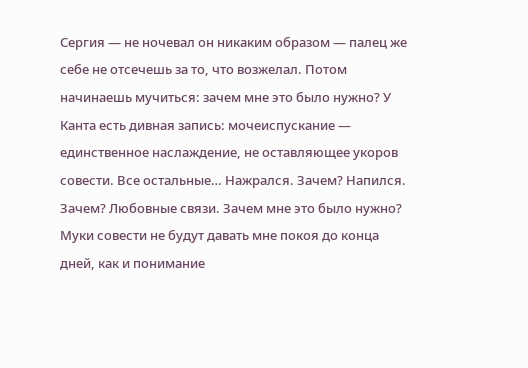Сергия — не ночевал он никаким образом — палец же себе не отсечешь за то, что возжелал. Потом начинаешь мучиться: зачем мне это было нужно? У Канта есть дивная запись: мочеиспускание — единственное наслаждение, не оставляющее укоров совести. Все остальные… Нажрался. Зачем? Напился. Зачем? Любовные связи. Зачем мне это было нужно? Муки совести не будут давать мне покоя до конца дней, как и понимание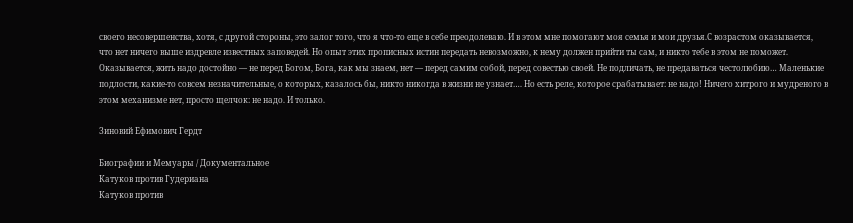своего несовершенства, хотя, с другой стороны, это залог того, что я что-то еще в себе преодолеваю. И в этом мне помогают моя семья и мои друзья.С возрастом оказывается, что нет ничего выше издревле известных заповедей. Но опыт этих прописных истин передать невозможно, к нему должен прийти ты сам, и никто тебе в этом не поможет. Оказывается, жить надо достойно — не перед Богом, Бога, как мы знаем, нет — перед самим собой, перед совестью своей. Не подличать, не предаваться честолюбию… Маленькие подлости, какие-то совсем незначительные, о которых, казалось бы, никто никогда в жизни не узнает…. Но есть реле, которое срабатывает: не надо! Ничего хитрого и мудреного в этом механизме нет, просто щелчок: не надо. И только.

Зиновий Ефимович Гердт

Биографии и Мемуары / Документальное
Катуков против Гудериана
Катуков против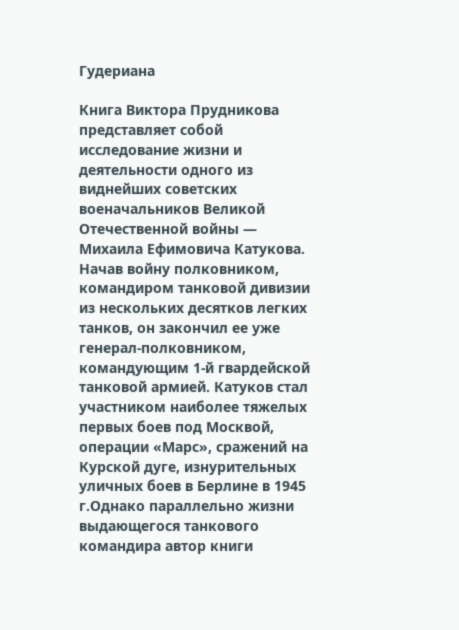Гудериана

Книга Виктора Прудникова представляет собой исследование жизни и деятельности одного из виднейших советских военачальников Великой Отечественной войны — Михаила Ефимовича Катукова. Начав войну полковником, командиром танковой дивизии из нескольких десятков легких танков, он закончил ее уже генерал-полковником, командующим 1-й гвардейской танковой армией. Катуков стал участником наиболее тяжелых первых боев под Москвой, операции «Марс», сражений на Курской дуге, изнурительных уличных боев в Берлине в 1945 г.Однако параллельно жизни выдающегося танкового командира автор книги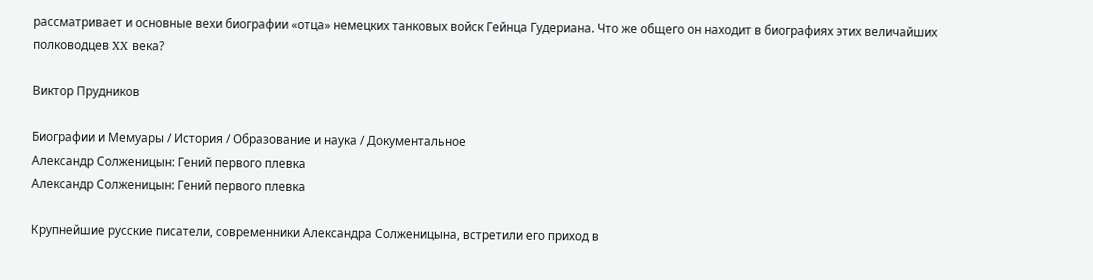рассматривает и основные вехи биографии «отца» немецких танковых войск Гейнца Гудериана. Что же общего он находит в биографиях этих величайших полководцев XX века?

Виктор Прудников

Биографии и Мемуары / История / Образование и наука / Документальное
Александр Солженицын: Гений первого плевка
Александр Солженицын: Гений первого плевка

Крупнейшие русские писатели, современники Александра Солженицына, встретили его приход в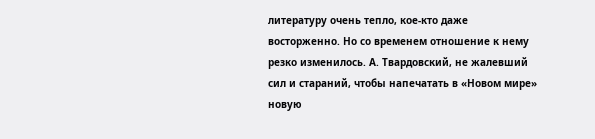литературу очень тепло, кое-кто даже восторженно. Но со временем отношение к нему резко изменилось. А. Твардовский, не жалевший сил и стараний, чтобы напечатать в «Новом мире» новую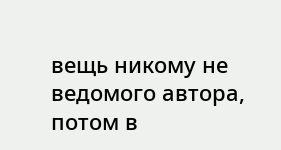вещь никому не ведомого автора, потом в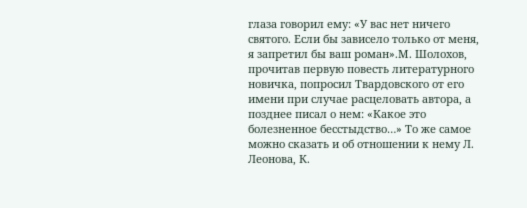глаза говорил ему: «У вас нет ничего святого. Если бы зависело только от меня, я запретил бы ваш роман».М. Шолохов, прочитав первую повесть литературного новичка, попросил Твардовского от его имени при случае расцеловать автора, а позднее писал о нем: «Какое это болезненное бесстыдство…» То же самое можно сказать и об отношении к нему Л. Леонова, К.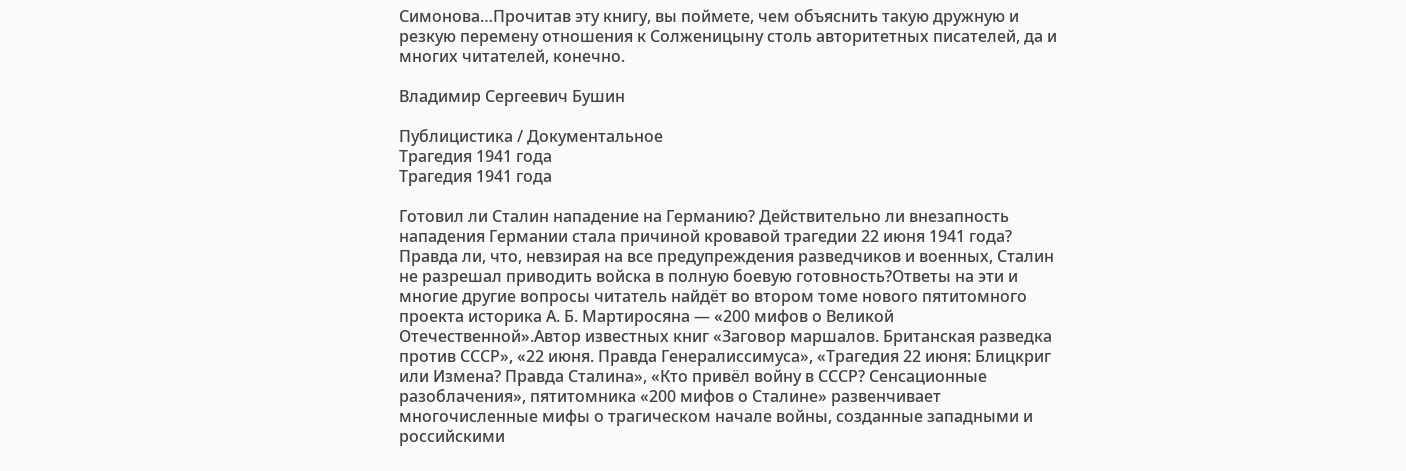Симонова…Прочитав эту книгу, вы поймете, чем объяснить такую дружную и резкую перемену отношения к Солженицыну столь авторитетных писателей, да и многих читателей, конечно.

Владимир Сергеевич Бушин

Публицистика / Документальное
Трагедия 1941 года
Трагедия 1941 года

Готовил ли Сталин нападение на Германию? Действительно ли внезапность нападения Германии стала причиной кровавой трагедии 22 июня 1941 года? Правда ли, что, невзирая на все предупреждения разведчиков и военных, Сталин не разрешал приводить войска в полную боевую готовность?Ответы на эти и многие другие вопросы читатель найдёт во втором томе нового пятитомного проекта историка А. Б. Мартиросяна — «200 мифов о Великой Отечественной».Автор известных книг «Заговор маршалов. Британская разведка против СССР», «22 июня. Правда Генералиссимуса», «Трагедия 22 июня: Блицкриг или Измена? Правда Сталина», «Кто привёл войну в СССР? Сенсационные разоблачения», пятитомника «200 мифов о Сталине» развенчивает многочисленные мифы о трагическом начале войны, созданные западными и российскими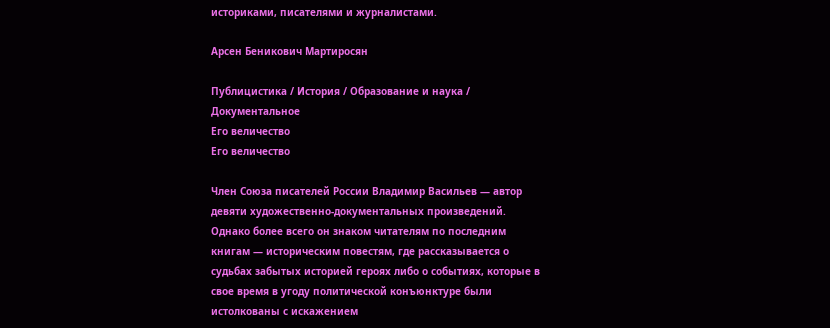историками, писателями и журналистами.

Арсен Беникович Мартиросян

Публицистика / История / Образование и наука / Документальное
Его величество
Его величество

Член Союза писателей России Владимир Васильев — автор девяти художественно-документальных произведений. Однако более всего он знаком читателям по последним книгам — историческим повестям, где рассказывается о судьбах забытых историей героях либо о событиях, которые в свое время в угоду политической конъюнктуре были истолкованы с искажением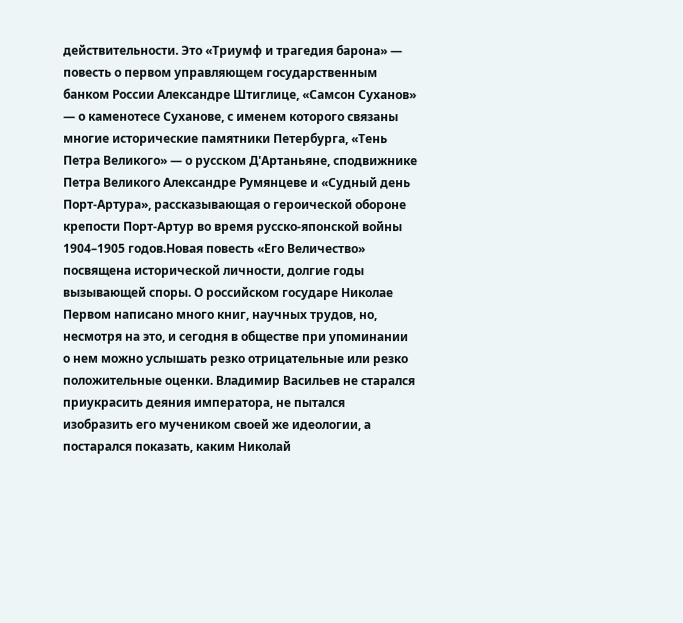действительности. Это «Триумф и трагедия барона» — повесть о первом управляющем государственным банком России Александре Штиглице, «Самсон Суханов» — о каменотесе Суханове, с именем которого связаны многие исторические памятники Петербурга, «Тень Петра Великого» — о русском Д'Артаньяне, сподвижнике Петра Великого Александре Румянцеве и «Судный день Порт-Артура», рассказывающая о героической обороне крепости Порт-Артур во время русско-японской войны 1904–1905 годов.Новая повесть «Его Величество» посвящена исторической личности, долгие годы вызывающей споры. О российском государе Николае Первом написано много книг, научных трудов, но, несмотря на это, и сегодня в обществе при упоминании о нем можно услышать резко отрицательные или резко положительные оценки. Владимир Васильев не старался приукрасить деяния императора, не пытался изобразить его мучеником своей же идеологии, а постарался показать, каким Николай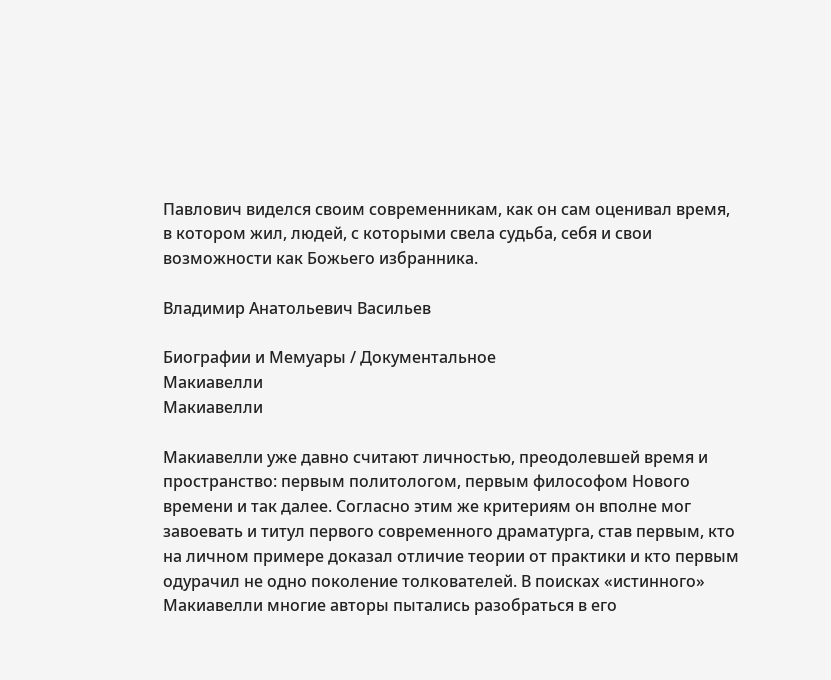Павлович виделся своим современникам, как он сам оценивал время, в котором жил, людей, с которыми свела судьба, себя и свои возможности как Божьего избранника.

Владимир Анатольевич Васильев

Биографии и Мемуары / Документальное
Макиавелли
Макиавелли

Макиавелли уже давно считают личностью, преодолевшей время и пространство: первым политологом, первым философом Нового времени и так далее. Согласно этим же критериям он вполне мог завоевать и титул первого современного драматурга, став первым, кто на личном примере доказал отличие теории от практики и кто первым одурачил не одно поколение толкователей. В поисках «истинного» Макиавелли многие авторы пытались разобраться в его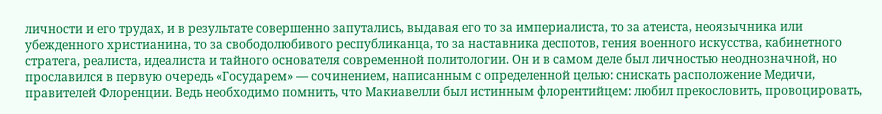личности и его трудах, и в результате совершенно запутались, выдавая его то за империалиста, то за атеиста, неоязычника или убежденного христианина, то за свободолюбивого республиканца, то за наставника деспотов, гения военного искусства, кабинетного стратега, реалиста, идеалиста и тайного основателя современной политологии. Он и в самом деле был личностью неоднозначной, но прославился в первую очередь «Государем» — сочинением, написанным с определенной целью: снискать расположение Медичи, правителей Флоренции. Ведь необходимо помнить, что Макиавелли был истинным флорентийцем: любил прекословить, провоцировать,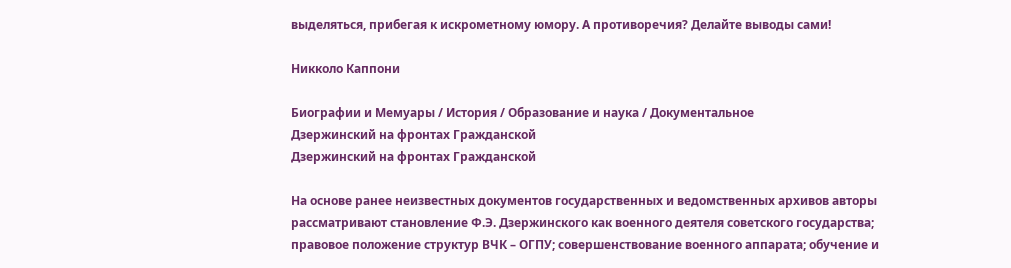выделяться, прибегая к искрометному юмору. А противоречия? Делайте выводы сами!

Никколо Каппони

Биографии и Мемуары / История / Образование и наука / Документальное
Дзержинский на фронтах Гражданской
Дзержинский на фронтах Гражданской

На основе ранее неизвестных документов государственных и ведомственных архивов авторы рассматривают становление Ф.Э. Дзержинского как военного деятеля советского государства; правовое положение структур ВЧК – ОГПУ; совершенствование военного аппарата; обучение и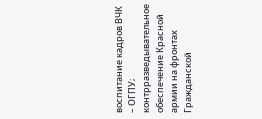воспитание кадров ВЧК – ОГПУ; контрразведывательное обеспечение Красной армии на фронтах Гражданской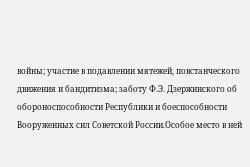войны; участие в подавлении мятежей, повстанческого движения и бандитизма; заботу Ф.Э. Дзержинского об обороноспособности Республики и боеспособности Вооруженных сил Советской России.Особое место в ней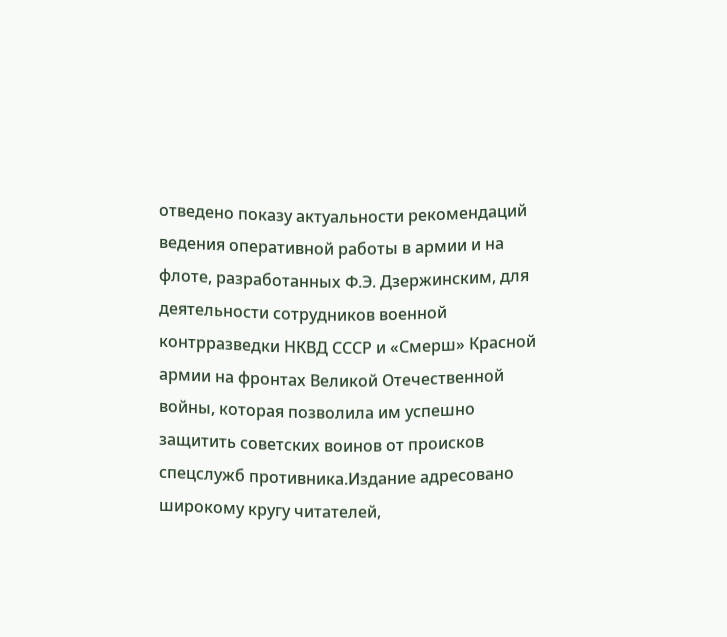отведено показу актуальности рекомендаций ведения оперативной работы в армии и на флоте, разработанных Ф.Э. Дзержинским, для деятельности сотрудников военной контрразведки НКВД СССР и «Смерш» Красной армии на фронтах Великой Отечественной войны, которая позволила им успешно защитить советских воинов от происков спецслужб противника.Издание адресовано широкому кругу читателей,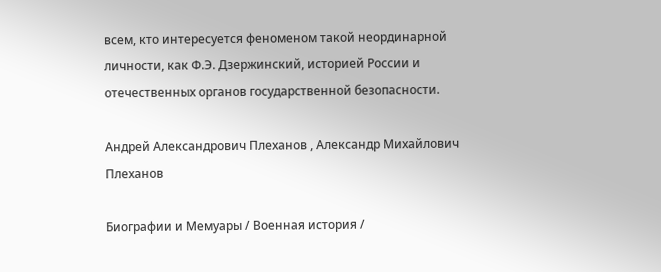всем, кто интересуется феноменом такой неординарной личности, как Ф.Э. Дзержинский, историей России и отечественных органов государственной безопасности.

Андрей Александрович Плеханов , Александр Михайлович Плеханов

Биографии и Мемуары / Военная история /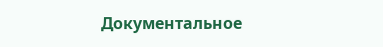Документальное